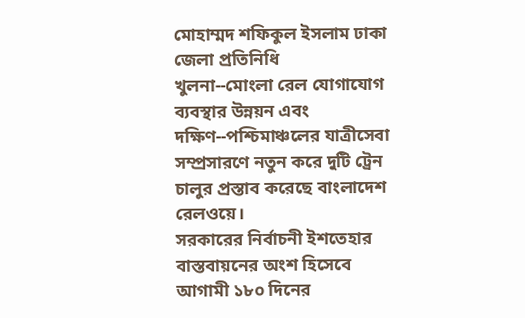মোহাম্মদ শফিকুল ইসলাম ঢাকা জেলা প্রতিনিধি
খুলনা--মোংলা রেল যোগাযোগ ব্যবস্থার উন্নয়ন এবং দক্ষিণ--পশ্চিমাঞ্চলের যাত্রীসেবা সম্প্রসারণে নতুন করে দুটি ট্রেন চালুর প্রস্তাব করেছে বাংলাদেশ রেলওয়ে।
সরকারের নির্বাচনী ইশতেহার বাস্তবায়নের অংশ হিসেবে আগামী ১৮০ দিনের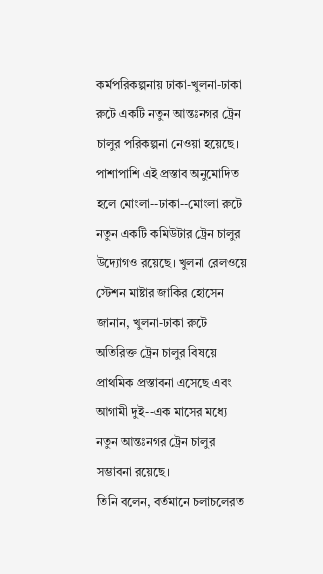কর্মপরিকল্পনায় ঢাকা-খুলনা-ঢাকা রুটে একটি নতুন আন্তঃনগর ট্রেন চালুর পরিকল্পনা নেওয়া হয়েছে। পাশাপাশি এই প্রস্তাব অনুমোদিত হলে মোংলা--ঢাকা--মোংলা রুটে নতুন একটি কমিউটার ট্রেন চালুর উদ্যোগও রয়েছে। খুলনা রেলওয়ে স্টেশন মাষ্টার জাকির হোসেন জানান, খুলনা-ঢাকা রুটে অতিরিক্ত ট্রেন চালুর বিষয়ে প্রাথমিক প্রস্তাবনা এসেছে এবং আগামী দুই--এক মাসের মধ্যে নতুন আন্তঃনগর ট্রেন চালুর সম্ভাবনা রয়েছে।
তিনি বলেন, বর্তমানে চলাচলেরত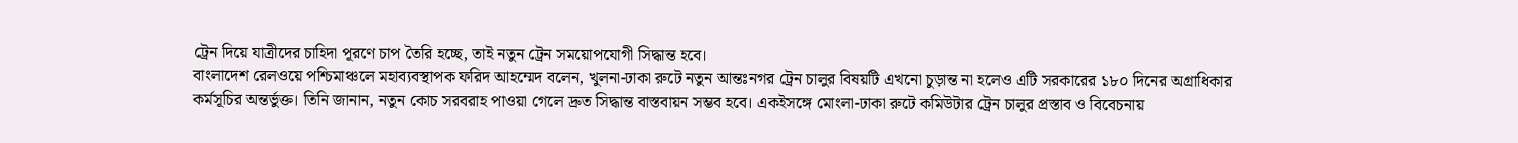ট্রেন দিয়ে যাত্রীদের চাহিদা পূরণে চাপ তৈরি হচ্ছে, তাই নতুন ট্রেন সময়োপযোগী সিদ্ধান্ত হবে।
বাংলাদেশ রেলওয়ে পশ্চিমাঞ্চলে মহাব্যবস্থাপক ফরিদ আহম্মেদ বলেন, খুলনা-ঢাকা রুটে নতুন আন্তঃনগর ট্রেন চালুর বিষয়টি এখনো চুড়ান্ত না হলেও এটি সরকারের ১৮০ দিনের অগ্রাধিকার কর্মসূচির অন্তর্ভুক্ত। তিনি জানান, নতুন কোচ সরবরাহ পাওয়া গেলে দ্রুত সিদ্ধান্ত বাস্তবায়ন সম্ভব হবে। একইসঙ্গে মোংলা-ঢাকা রুটে কমিউটার ট্রেন চালুর প্রস্তাব ও বিবেচনায়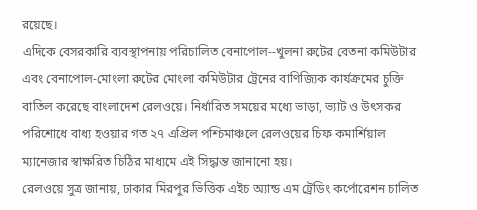রয়েছে।
এদিকে বেসরকারি ব্যবস্থাপনায় পরিচালিত বেনাপোল--খুলনা রুটের বেতনা কমিউটার এবং বেনাপোল-মোংলা রুটের মোংলা কমিউটার ট্রেনের বাণিজ্যিক কার্যক্রমের চুক্তি বাতিল করেছে বাংলাদেশ রেলওয়ে। নির্ধারিত সময়ের মধ্যে ভাড়া, ভ্যাট ও উৎসকর পরিশোধে বাধ্য হওয়ার গত ২৭ এপ্রিল পশ্চিমাঞ্চলে রেলওয়ের চিফ কমার্শিয়াল ম্যানেজার স্বাক্ষরিত চিঠির মাধ্যমে এই সিদ্ধান্ত জানানো হয়।
রেলওয়ে সুত্র জানায়, ঢাকার মিরপুর ভিত্তিক এইচ অ্যান্ড এম ট্রেডিং কর্পোরেশন চালিত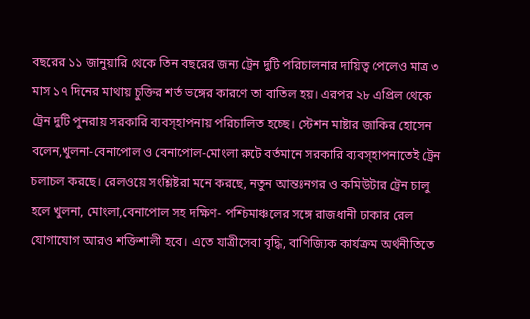বছরের ১১ জানুয়ারি থেকে তিন বছরের জন্য ট্রেন দুটি পরিচালনার দায়িত্ব পেলেও মাত্র ৩ মাস ১৭ দিনের মাথায় চুক্তির শর্ত ভঙ্গের কারণে তা বাতিল হয়। এরপর ২৮ এপ্রিল থেকে ট্রেন দুটি পুনরায় সরকারি ব্যবস্হাপনায় পরিচালিত হচ্ছে। স্টেশন মাষ্টার জাকির হোসেন বলেন,খুলনা-বেনাপোল ও বেনাপোল-মোংলা রুটে বর্তমানে সরকারি ব্যবস্হাপনাতেই ট্রেন চলাচল করছে। রেলওয়ে সংশ্লিষ্টরা মনে করছে, নতুন আন্তঃনগর ও কমিউটার ট্রেন চালু হলে খুলনা, মোংলা,বেনাপোল সহ দক্ষিণ- পশ্চিমাঞ্চলের সঙ্গে রাজধানী ঢাকার রেল যোগাযোগ আরও শক্তিশালী হবে। এতে যাত্রীসেবা বৃদ্ধি, বাণিজ্যিক কার্যক্রম অর্থনীতিতে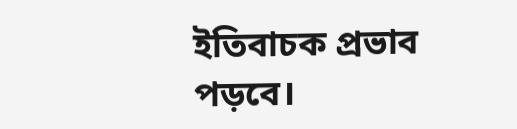ইতিবাচক প্রভাব পড়বে।